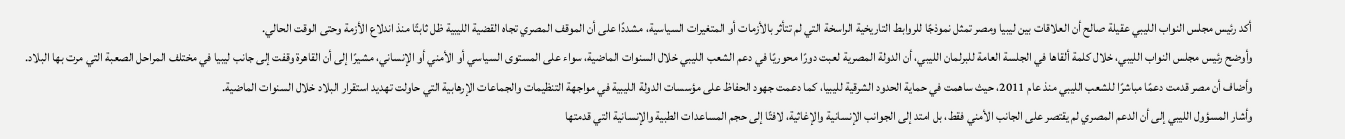أكد رئيس مجلس النواب الليبي عقيلة صالح أن العلاقات بين ليبيا ومصر تمثل نموذجًا للروابط التاريخية الراسخة التي لم تتأثر بالأزمات أو المتغيرات السياسية، مشددًا على أن الموقف المصري تجاه القضية الليبية ظل ثابتًا منذ اندلاع الأزمة وحتى الوقت الحالي.
وأوضح رئيس مجلس النواب الليبي، خلال كلمة ألقاها في الجلسة العامة للبرلمان الليبي، أن الدولة المصرية لعبت دورًا محوريًا في دعم الشعب الليبي خلال السنوات الماضية، سواء على المستوى السياسي أو الأمني أو الإنساني، مشيرًا إلى أن القاهرة وقفت إلى جانب ليبيا في مختلف المراحل الصعبة التي مرت بها البلاد.
وأضاف أن مصر قدمت دعمًا مباشرًا للشعب الليبي منذ عام 2011، حيث ساهمت في حماية الحدود الشرقية لليبيا، كما دعمت جهود الحفاظ على مؤسسات الدولة الليبية في مواجهة التنظيمات والجماعات الإرهابية التي حاولت تهديد استقرار البلاد خلال السنوات الماضية.
وأشار المسؤول الليبي إلى أن الدعم المصري لم يقتصر على الجانب الأمني فقط، بل امتد إلى الجوانب الإنسانية والإغاثية، لافتًا إلى حجم المساعدات الطبية والإنسانية التي قدمتها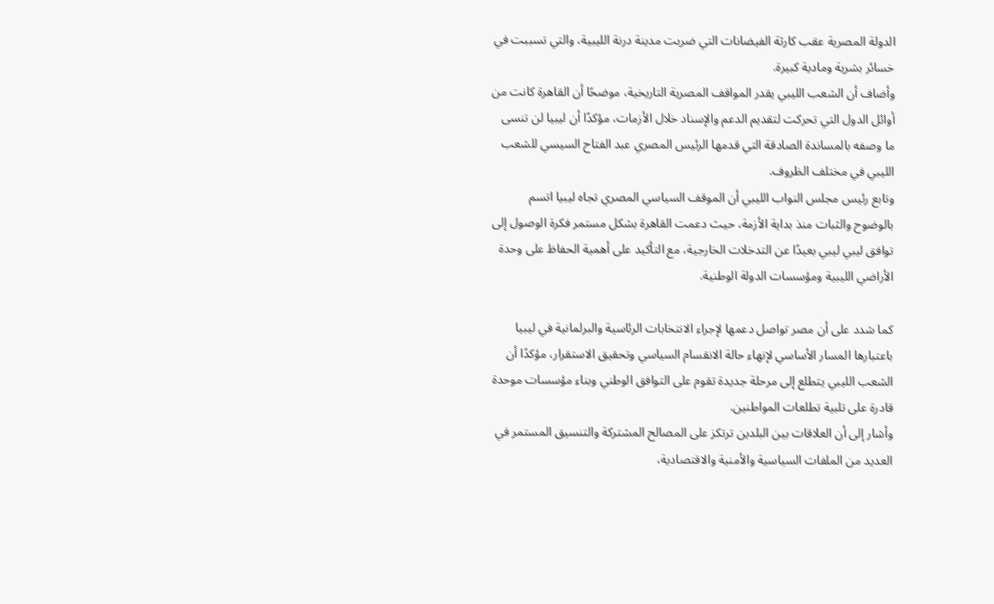الدولة المصرية عقب كارثة الفيضانات التي ضربت مدينة درنة الليبية، والتي تسببت في خسائر بشرية ومادية كبيرة.
وأضاف أن الشعب الليبي يقدر المواقف المصرية التاريخية، موضحًا أن القاهرة كانت من أوائل الدول التي تحركت لتقديم الدعم والإسناد خلال الأزمات، مؤكدًا أن ليبيا لن تنسى ما وصفه بالمساندة الصادقة التي قدمها الرئيس المصري عبد الفتاح السيسي للشعب الليبي في مختلف الظروف.
وتابع رئيس مجلس النواب الليبي أن الموقف السياسي المصري تجاه ليبيا اتسم بالوضوح والثبات منذ بداية الأزمة، حيث دعمت القاهرة بشكل مستمر فكرة الوصول إلى توافق ليبي ليبي بعيدًا عن التدخلات الخارجية، مع التأكيد على أهمية الحفاظ على وحدة الأراضي الليبية ومؤسسات الدولة الوطنية.

كما شدد على أن مصر تواصل دعمها لإجراء الانتخابات الرئاسية والبرلمانية في ليبيا باعتبارها المسار الأساسي لإنهاء حالة الانقسام السياسي وتحقيق الاستقرار، مؤكدًا أن الشعب الليبي يتطلع إلى مرحلة جديدة تقوم على التوافق الوطني وبناء مؤسسات موحدة قادرة على تلبية تطلعات المواطنين.
وأشار إلى أن العلاقات بين البلدين ترتكز على المصالح المشتركة والتنسيق المستمر في العديد من الملفات السياسية والأمنية والاقتصادية،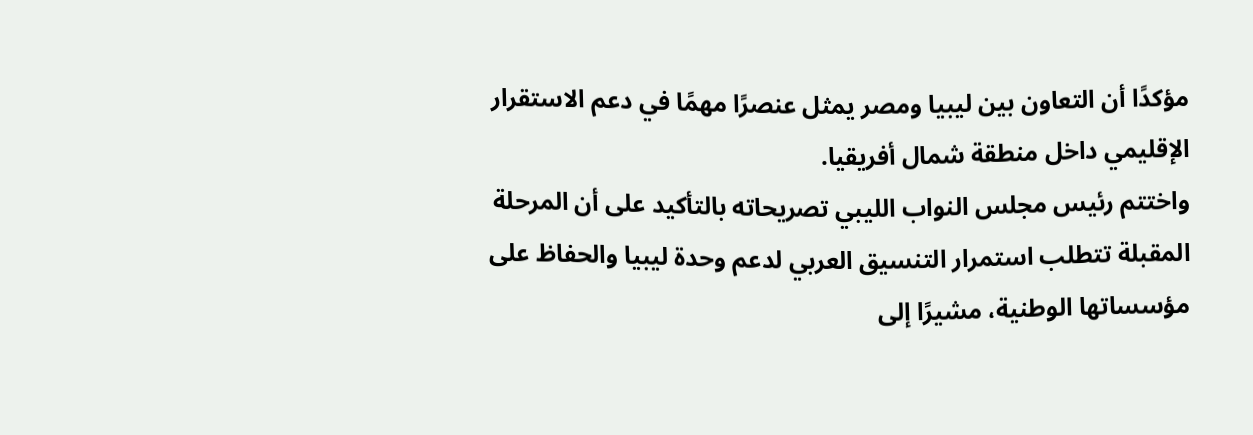مؤكدًا أن التعاون بين ليبيا ومصر يمثل عنصرًا مهمًا في دعم الاستقرار الإقليمي داخل منطقة شمال أفريقيا.
واختتم رئيس مجلس النواب الليبي تصريحاته بالتأكيد على أن المرحلة المقبلة تتطلب استمرار التنسيق العربي لدعم وحدة ليبيا والحفاظ على مؤسساتها الوطنية، مشيرًا إلى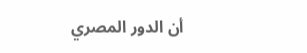أن الدور المصري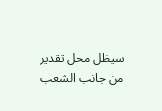سيظل محل تقدير من جانب الشعب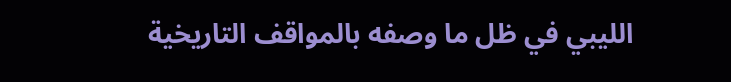الليبي في ظل ما وصفه بالمواقف التاريخية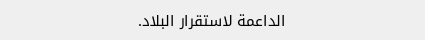الداعمة لاستقرار البلاد.